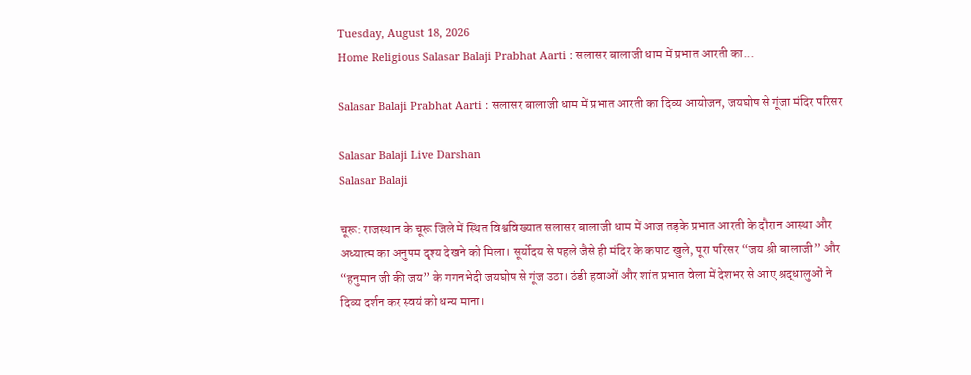Tuesday, August 18, 2026
Home Religious Salasar Balaji Prabhat Aarti : सलासर बालाजी धाम में प्रभात आरती का...

Salasar Balaji Prabhat Aarti : सलासर बालाजी धाम में प्रभात आरती का दिव्य आयोजन, जयघोष से गूंजा मंदिर परिसर

Salasar Balaji Live Darshan
Salasar Balaji

चूरू: राजस्थान के चूरू जिले में स्थित विश्वविख्यात सलासर बालाजी धाम में आज तड़के प्रभात आरती के दौरान आस्था और अध्यात्म का अनुपम दृश्य देखने को मिला। सूर्योदय से पहले जैसे ही मंदिर के कपाट खुले, पूरा परिसर “जय श्री बालाजी” और “हनुमान जी की जय” के गगनभेदी जयघोष से गूंज उठा। ठंडी हवाओं और शांत प्रभात वेला में देशभर से आए श्रद्धालुओं ने दिव्य दर्शन कर स्वयं को धन्य माना।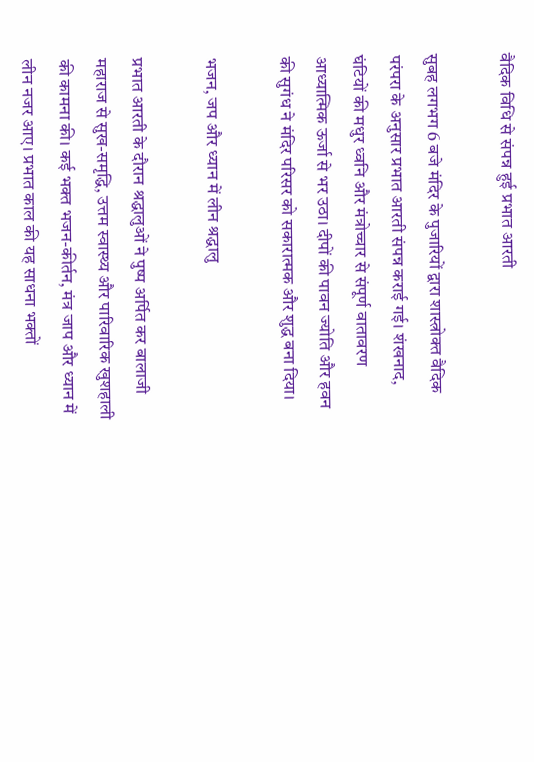वैदिक विधि से संपन्न हुई प्रभात आरती

सुबह लगभग 6 बजे मंदिर के पुजारियों द्वारा शास्त्रोक्त वैदिक परंपरा के अनुसार प्रभात आरती संपन्न कराई गई। शंखनाद, घंटियों की मधुर ध्वनि और मंत्रोच्चार से संपूर्ण वातावरण आध्यात्मिक ऊर्जा से भर उठा। दीपों की पावन ज्योति और हवन की सुगंध ने मंदिर परिसर को सकारात्मक और शुद्ध बना दिया।

भजन, जप और ध्यान में लीन श्रद्धालु

प्रभात आरती के दौरान श्रद्धालुओं ने पुष्प अर्पित कर बालाजी महाराज से सुख-समृद्धि, उत्तम स्वास्थ्य और पारिवारिक खुशहाली की कामना की। कई भक्त भजन-कीर्तन, मंत्र जाप और ध्यान में लीन नजर आए। प्रभात काल की यह साधना भक्तों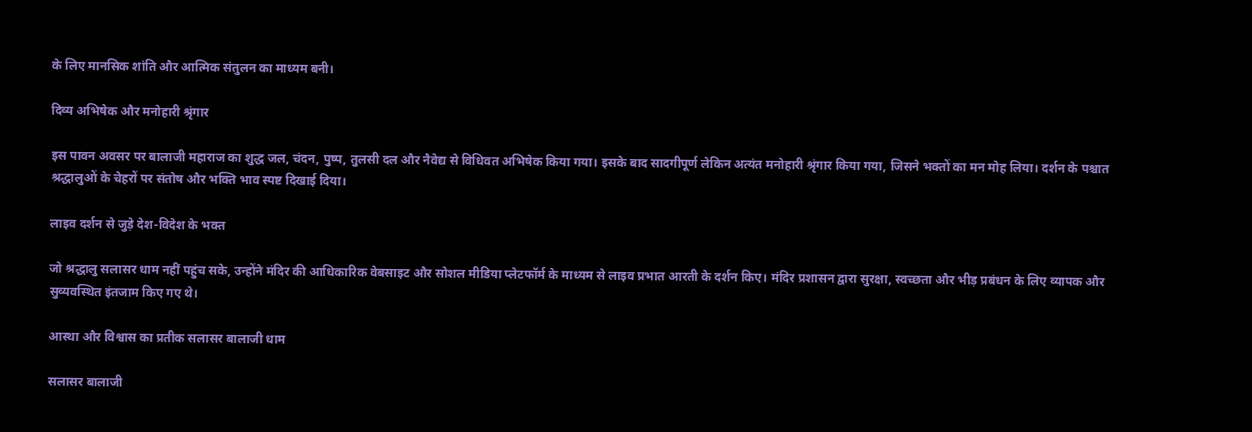के लिए मानसिक शांति और आत्मिक संतुलन का माध्यम बनी।

दिव्य अभिषेक और मनोहारी श्रृंगार

इस पावन अवसर पर बालाजी महाराज का शुद्ध जल, चंदन, पुष्प, तुलसी दल और नैवेद्य से विधिवत अभिषेक किया गया। इसके बाद सादगीपूर्ण लेकिन अत्यंत मनोहारी श्रृंगार किया गया, जिसने भक्तों का मन मोह लिया। दर्शन के पश्चात श्रद्धालुओं के चेहरों पर संतोष और भक्ति भाव स्पष्ट दिखाई दिया।

लाइव दर्शन से जुड़े देश-विदेश के भक्त

जो श्रद्धालु सलासर धाम नहीं पहुंच सके, उन्होंने मंदिर की आधिकारिक वेबसाइट और सोशल मीडिया प्लेटफॉर्म के माध्यम से लाइव प्रभात आरती के दर्शन किए। मंदिर प्रशासन द्वारा सुरक्षा, स्वच्छता और भीड़ प्रबंधन के लिए व्यापक और सुव्यवस्थित इंतजाम किए गए थे।

आस्था और विश्वास का प्रतीक सलासर बालाजी धाम

सलासर बालाजी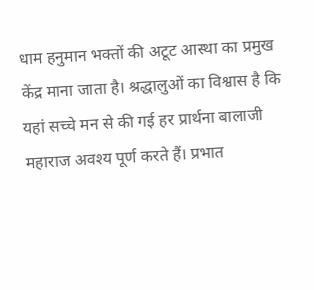धाम हनुमान भक्तों की अटूट आस्था का प्रमुख केंद्र माना जाता है। श्रद्धालुओं का विश्वास है कि यहां सच्चे मन से की गई हर प्रार्थना बालाजी महाराज अवश्य पूर्ण करते हैं। प्रभात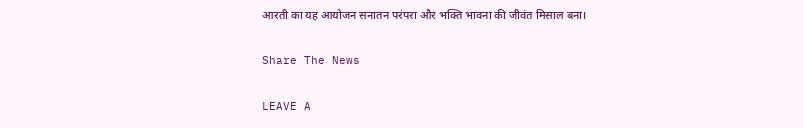आरती का यह आयोजन सनातन परंपरा और भक्ति भावना की जीवंत मिसाल बना।

Share The News

LEAVE A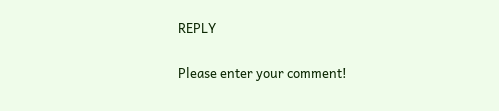REPLY

Please enter your comment!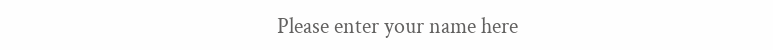Please enter your name here